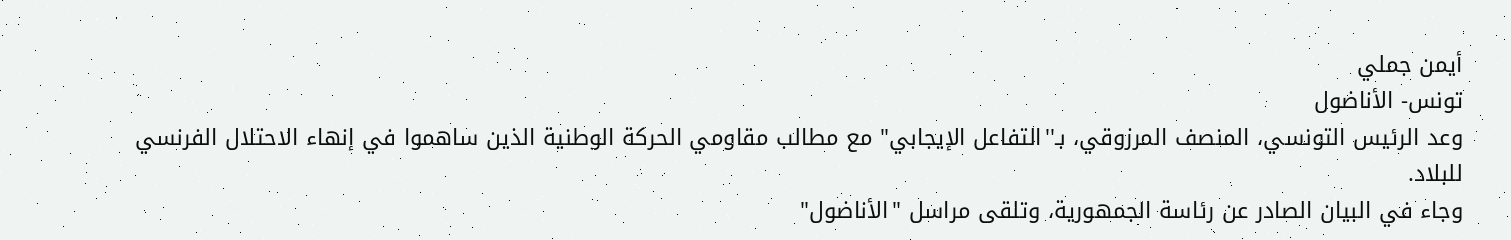أيمن جملي
تونس- الأناضول
وعد الرئيس التونسي، المنصف المرزوقي، بـ''التفاعل الإيجابي" مع مطالب مقاومي الحركة الوطنية الذين ساهموا في إنهاء الاحتلال الفرنسي للبلاد.
وجاء في البيان الصادر عن رئاسة الجمهورية، وتلقى مراسل "الأناضول"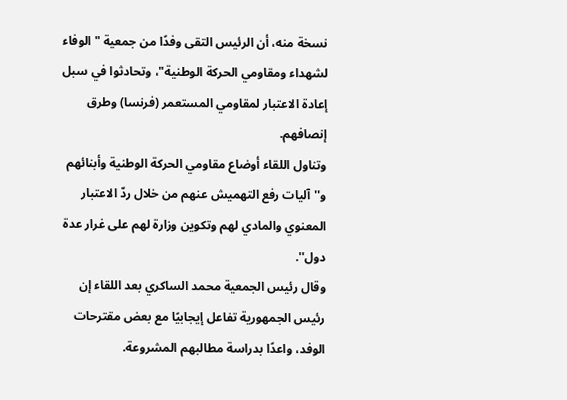نسخة منه، أن الرئيس التقى وفدًا من جمعية "الوفاء لشهداء ومقاومي الحركة الوطنية"، وتحادثوا في سبل إعادة الاعتبار لمقاومي المستعمر (فرنسا) وطرق إنصافهم.
وتناول اللقاء أوضاع مقاومي الحركة الوطنية وأبنائهم و''آليات رفع التهميش عنهم من خلال ردّ الاعتبار المعنوي والمادي لهم وتكوين وزارة لهم على غرار عدة دول''.
وقال رئيس الجمعية محمد الساكري بعد اللقاء إن رئيس الجمهورية تفاعل إيجابيًا مع بعض مقترحات الوفد، واعدًا بدراسة مطالبهم المشروعة.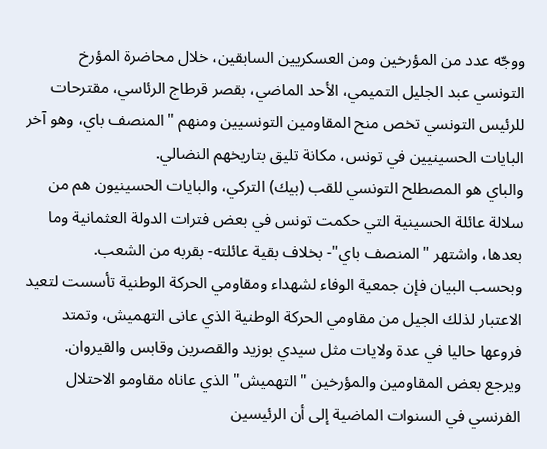ووجّه عدد من المؤرخين ومن العسكريين السابقين، خلال محاضرة المؤرخ التونسي عبد الجليل التميمي، الأحد الماضي، بقصر قرطاج الرئاسي، مقترحات للرئيس التونسي تخص منح المقاومين التونسيين ومنهم "المنصف باي، وهو آخر البايات الحسينيين في تونس، مكانة تليق بتاريخهم النضالي.
والباي هو المصطلح التونسي للقب (بيك) التركي، والبايات الحسينيون هم من سلالة عائلة الحسينية التي حكمت تونس في بعض فترات الدولة العثمانية وما بعدها، واشتهر "المنصف باي"- بخلاف بقية عائلته- بقربه من الشعب.
وبحسب البيان فإن جمعية الوفاء لشهداء ومقاومي الحركة الوطنية تأسست لتعيد الاعتبار لذلك الجيل من مقاومي الحركة الوطنية الذي عانى التهميش، وتمتد فروعها حاليا في عدة ولايات مثل سيدي بوزيد والقصرين وقابس والقيروان.
ويرجع بعض المقاومين والمؤرخين "التهميش" الذي عاناه مقاومو الاحتلال الفرنسي في السنوات الماضية إلى أن الرئيسين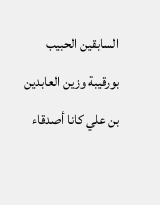السابقين الحبيب بورقيبة وزين العابدين بن علي كانا أصدقاء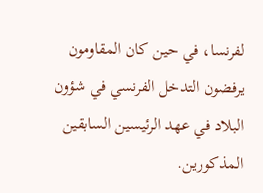لفرنسا، في حين كان المقاومون يرفضون التدخل الفرنسي في شؤون البلاد في عهد الرئيسين السابقين المذكورين.